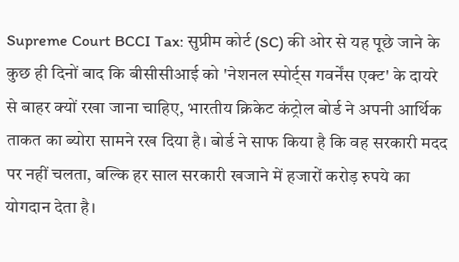Supreme Court BCCI Tax: सुप्रीम कोर्ट (SC) की ओर से यह पूछे जाने के कुछ ही दिनों बाद कि बीसीसीआई को 'नेशनल स्पोर्ट्स गवर्नेंस एक्ट' के दायरे से बाहर क्यों रखा जाना चाहिए, भारतीय क्रिकेट कंट्रोल बोर्ड ने अपनी आर्थिक ताकत का ब्योरा सामने रख दिया है। बोर्ड ने साफ किया है कि वह सरकारी मदद पर नहीं चलता, बल्कि हर साल सरकारी खजाने में हजारों करोड़ रुपये का योगदान देता है।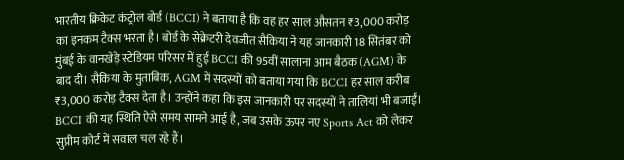भारतीय क्रिकेट कंट्रोल बोर्ड (BCCI) ने बताया है कि वह हर साल औसतन ₹3,000 करोड़ का इनकम टैक्स भरता है। बोर्ड के सेक्रेटरी देवजीत सैकिया ने यह जानकारी 18 सितंबर को मुंबई के वानखेड़े स्टेडियम परिसर में हुई BCCI की 95वीं सालाना आम बैठक (AGM) के बाद दी। सैकिया के मुताबिक, AGM में सदस्यों को बताया गया कि BCCI हर साल करीब ₹3,000 करोड़ टैक्स देता है। उन्होंने कहा कि इस जानकारी पर सदस्यों ने तालियां भी बजाईं। BCCI की यह स्थिति ऐसे समय सामने आई है, जब उसके ऊपर नए Sports Act को लेकर सुप्रीम कोर्ट में सवाल चल रहे हैं।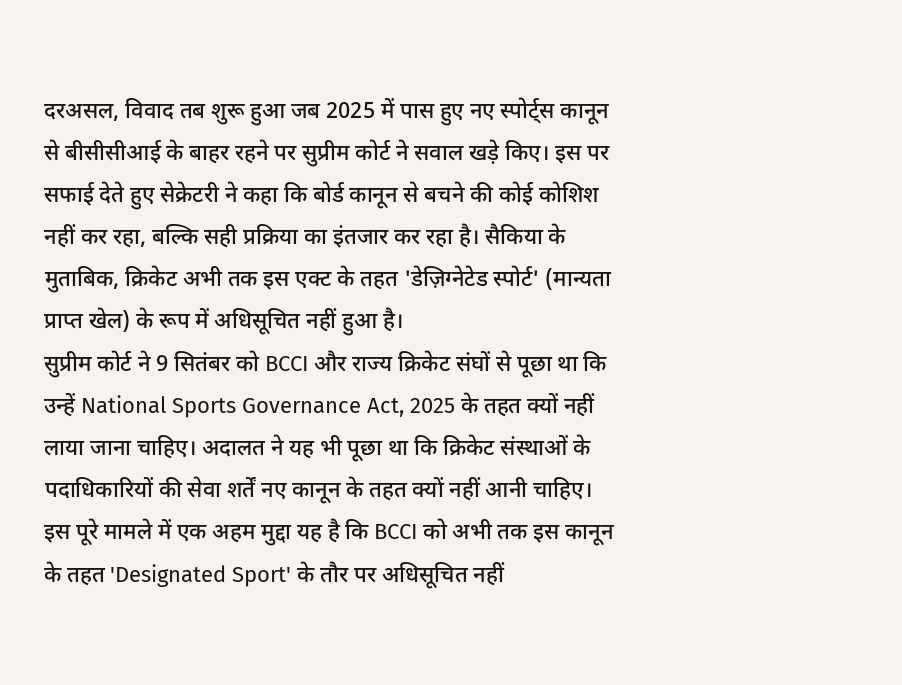दरअसल, विवाद तब शुरू हुआ जब 2025 में पास हुए नए स्पोर्ट्स कानून से बीसीसीआई के बाहर रहने पर सुप्रीम कोर्ट ने सवाल खड़े किए। इस पर सफाई देते हुए सेक्रेटरी ने कहा कि बोर्ड कानून से बचने की कोई कोशिश नहीं कर रहा, बल्कि सही प्रक्रिया का इंतजार कर रहा है। सैकिया के मुताबिक, क्रिकेट अभी तक इस एक्ट के तहत 'डेज़िग्नेटेड स्पोर्ट' (मान्यता प्राप्त खेल) के रूप में अधिसूचित नहीं हुआ है।
सुप्रीम कोर्ट ने 9 सितंबर को BCCI और राज्य क्रिकेट संघों से पूछा था कि उन्हें National Sports Governance Act, 2025 के तहत क्यों नहीं लाया जाना चाहिए। अदालत ने यह भी पूछा था कि क्रिकेट संस्थाओं के पदाधिकारियों की सेवा शर्तें नए कानून के तहत क्यों नहीं आनी चाहिए। इस पूरे मामले में एक अहम मुद्दा यह है कि BCCI को अभी तक इस कानून के तहत 'Designated Sport' के तौर पर अधिसूचित नहीं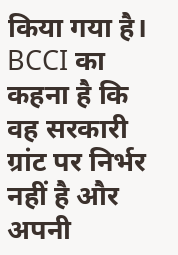किया गया है। BCCI का कहना है कि वह सरकारी ग्रांट पर निर्भर नहीं है और अपनी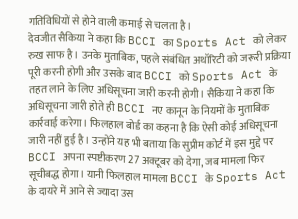गतिविधियों से होने वाली कमाई से चलता है।
देवजीत सैकिया ने कहा कि BCCI का Sports Act को लेकर रुख साफ है। उनके मुताबिक, पहले संबंधित अथॉरिटी को जरूरी प्रक्रिया पूरी करनी होगी और उसके बाद BCCI को Sports Act के तहत लाने के लिए अधिसूचना जारी करनी होगी। सैकिया ने कहा कि अधिसूचना जारी होते ही BCCI नए कानून के नियमों के मुताबिक कार्रवाई करेगा। फिलहाल बोर्ड का कहना है कि ऐसी कोई अधिसूचना जारी नहीं हुई है। उन्होंने यह भी बताया कि सुप्रीम कोर्ट में इस मुद्दे पर BCCI अपना स्पष्टीकरण 27 अक्टूबर को देगा, जब मामला फिर सूचीबद्ध होगा। यानी फिलहाल मामला BCCI के Sports Act के दायरे में आने से ज्यादा उस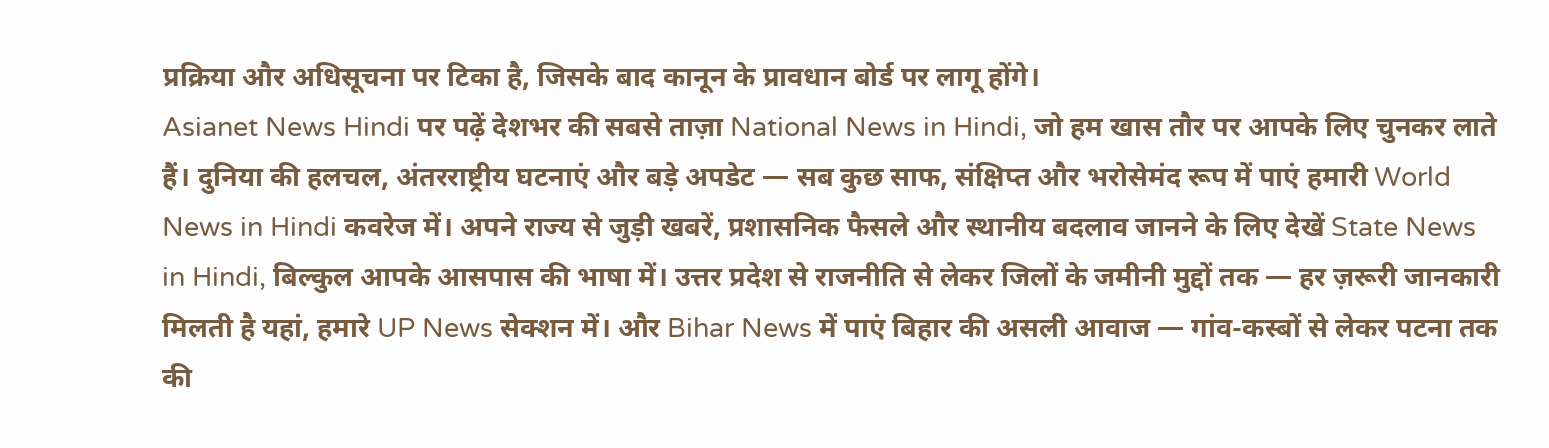प्रक्रिया और अधिसूचना पर टिका है, जिसके बाद कानून के प्रावधान बोर्ड पर लागू होंगे।
Asianet News Hindi पर पढ़ें देशभर की सबसे ताज़ा National News in Hindi, जो हम खास तौर पर आपके लिए चुनकर लाते हैं। दुनिया की हलचल, अंतरराष्ट्रीय घटनाएं और बड़े अपडेट — सब कुछ साफ, संक्षिप्त और भरोसेमंद रूप में पाएं हमारी World News in Hindi कवरेज में। अपने राज्य से जुड़ी खबरें, प्रशासनिक फैसले और स्थानीय बदलाव जानने के लिए देखें State News in Hindi, बिल्कुल आपके आसपास की भाषा में। उत्तर प्रदेश से राजनीति से लेकर जिलों के जमीनी मुद्दों तक — हर ज़रूरी जानकारी मिलती है यहां, हमारे UP News सेक्शन में। और Bihar News में पाएं बिहार की असली आवाज — गांव-कस्बों से लेकर पटना तक की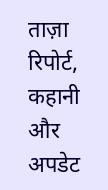ताज़ा रिपोर्ट, कहानी और अपडेट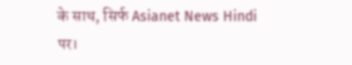के साथ, सिर्फ Asianet News Hindi पर।